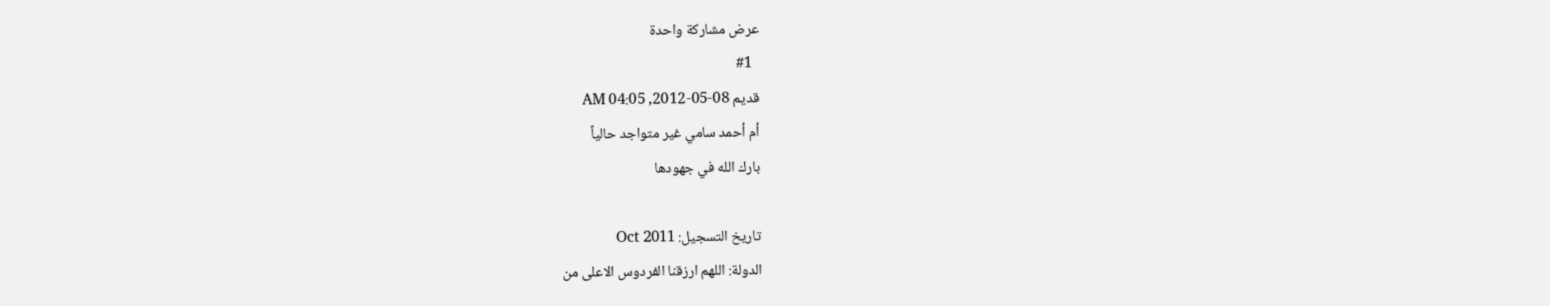عرض مشاركة واحدة
  #1
قديم 08-05-2012, 04:05 AM
أم أحمد سامي غير متواجد حالياً
بارك الله في جهودها

تاريخ التسجيل: Oct 2011
الدولة: اللهم ارزقنا الفردوس الاعلى من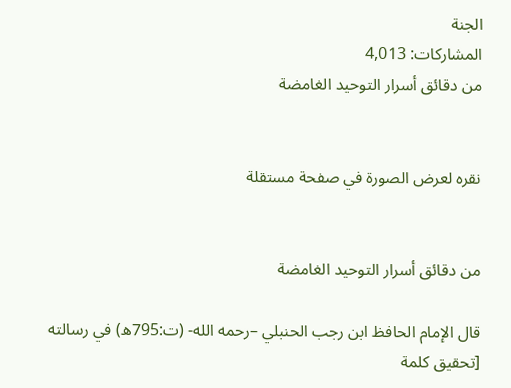الجنة
المشاركات: 4,013
من دقائق أسرار التوحيد الغامضة


نقره لعرض الصورة في صفحة مستقلة


من دقائق أسرار التوحيد الغامضة

قال الإمام الحافظ ابن رجب الحنبلي –رحمه الله- (ت:795ه) في رسالته [تحقيق كلمة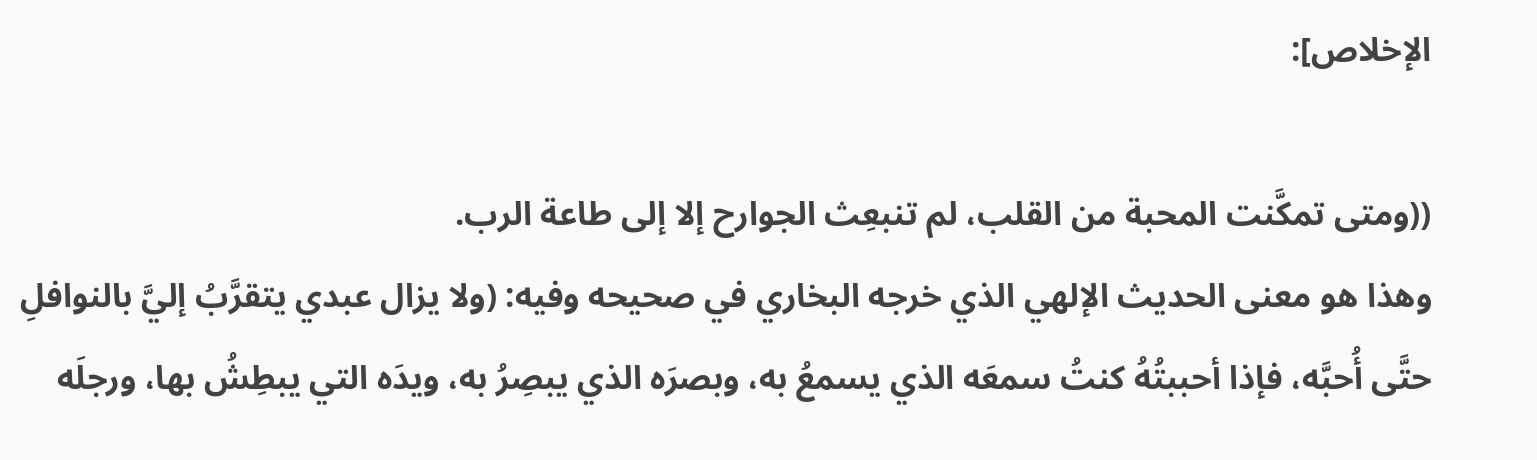الإخلاص]:

((ومتى تمكَّنت المحبة من القلب، لم تنبعِث الجوارح إلا إلى طاعة الرب.
وهذا هو معنى الحديث الإلهي الذي خرجه البخاري في صحيحه وفيه: (ولا يزال عبدي يتقرَّبُ إليَّ بالنوافلِ حتَّى أُحبَّه، فإذا أحببتُهُ كنتُ سمعَه الذي يسمعُ به، وبصرَه الذي يبصِرُ به، ويدَه التي يبطِشُ بها، ورجلَه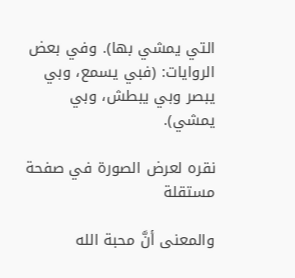التي يمشي بها). وفي بعض الروايات: (فبي يسمع، وبي يبصر وبي يبطش، وبي يمشي).

نقره لعرض الصورة في صفحة مستقلة

والمعنى أنَّ محبة الله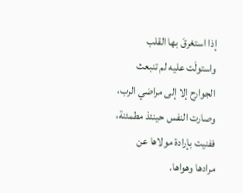إذا استغرقَ بها القلب واستولَت عليه لم تنبعث الجوارح إلا إلى مراضي الرب، وصارت النفس حينئذ مطمئنة، ففنيت بإرادة مولاها عن مرادها وهواها.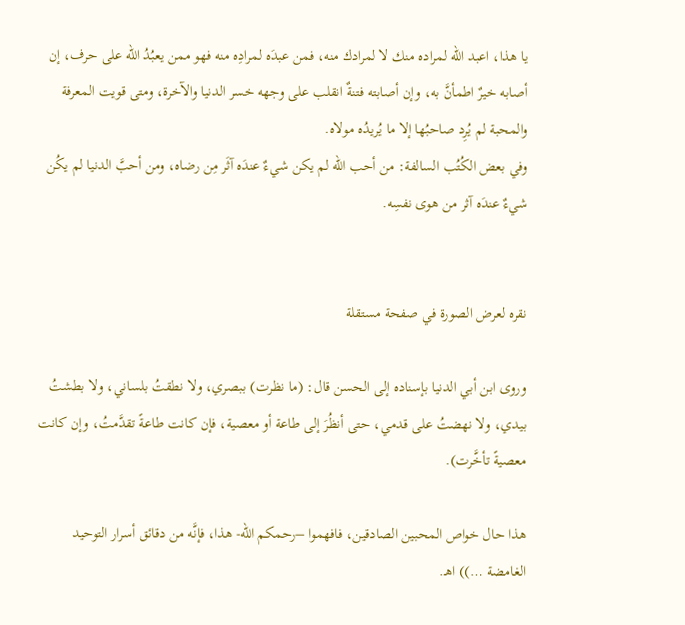يا هذا، اعبد الله لمراده منك لا لمرادك منه، فمن عبدَه لمرادِه منه فهو ممن يعبُدُ الله على حرف، إن أصابه خيرٌ اطمأنَّ به، وإن أصابته فتنةٌ انقلب على وجهه خسر الدنيا والآخرة، ومتى قويت المعرفة والمحبة لم يُرِد صاحبُها إلا ما يُريدُه مولاه.
وفي بعض الكُتُب السالفة: من أحب الله لم يكن شيءٌ عندَه آثَر مِن رضاه، ومن أحبَّ الدنيا لم يكُن شيءٌ عندَه آثر من هوى نفسِه.


نقره لعرض الصورة في صفحة مستقلة

وروى ابن أبي الدنيا بإسناده إلى الحسن قال: (ما نظرت) ببصري، ولا نطقتُ بلساني، ولا بطشتُ بيدي، ولا نهضتُ على قدمي، حتى أنظُرَ إلى طاعة أو معصية، فإن كانت طاعةً تقدَّمتُ، وإن كانت معصيةً تأخَّرت).

هذا حال خواص المحبين الصادقين، فافهموا –رحمكم الله- هذا، فإنَّه من دقائق أسرار التوحيد الغامضة …)) اهـ.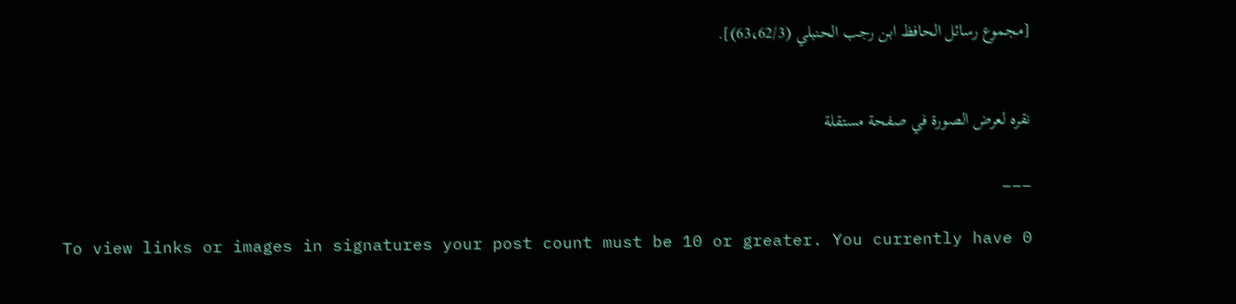[مجموع رسائل الحافظ ابن رجب الحنبلي (63،62/3)].


نقره لعرض الصورة في صفحة مستقلة

___

To view links or images in signatures your post count must be 10 or greater. You currently have 0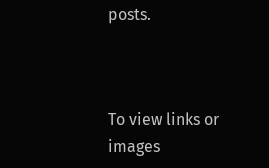posts.



To view links or images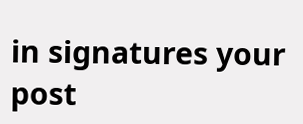in signatures your post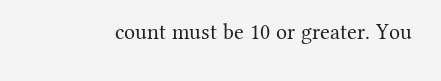count must be 10 or greater. You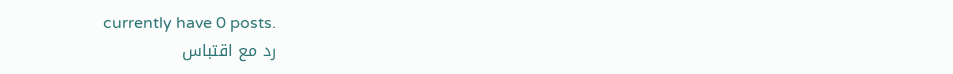currently have 0 posts.
رد مع اقتباس